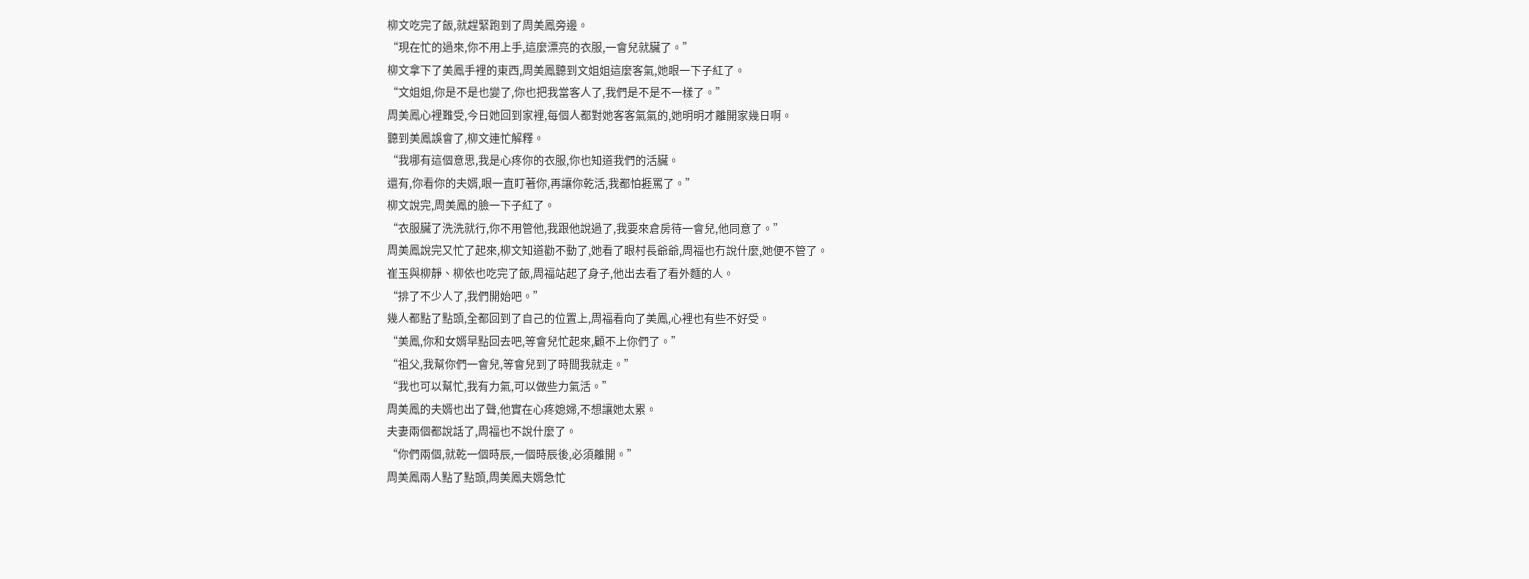柳文吃完了飯,就趕緊跑到了周美鳳旁邊。
“現在忙的過來,你不用上手,這麼漂亮的衣服,一會兒就臟了。”
柳文拿下了美鳳手裡的東西,周美鳳聽到文姐姐這麼客氣,她眼一下子紅了。
“文姐姐,你是不是也變了,你也把我當客人了,我們是不是不一樣了。”
周美鳳心裡難受,今日她回到家裡,每個人都對她客客氣氣的,她明明才離開家幾日啊。
聽到美鳳誤會了,柳文連忙解釋。
“我哪有這個意思,我是心疼你的衣服,你也知道我們的活臟。
還有,你看你的夫婿,眼一直盯著你,再讓你乾活,我都怕捱罵了。”
柳文說完,周美鳳的臉一下子紅了。
“衣服臟了洗洗就行,你不用管他,我跟他說過了,我要來倉房待一會兒,他同意了。”
周美鳳說完又忙了起來,柳文知道勸不動了,她看了眼村長爺爺,周福也冇說什麼,她便不管了。
崔玉與柳靜、柳依也吃完了飯,周福站起了身子,他出去看了看外麵的人。
“排了不少人了,我們開始吧。”
幾人都點了點頭,全都回到了自己的位置上,周福看向了美鳳,心裡也有些不好受。
“美鳳,你和女婿早點回去吧,等會兒忙起來,顧不上你們了。”
“祖父,我幫你們一會兒,等會兒到了時間我就走。”
“我也可以幫忙,我有力氣,可以做些力氣活。”
周美鳳的夫婿也出了聲,他實在心疼媳婦,不想讓她太累。
夫妻兩個都說話了,周福也不說什麼了。
“你們兩個,就乾一個時辰,一個時辰後,必須離開。”
周美鳳兩人點了點頭,周美鳳夫婿急忙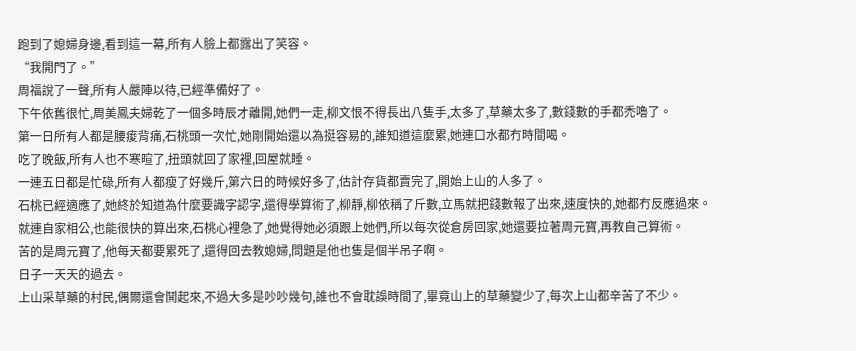跑到了媳婦身邊,看到這一幕,所有人臉上都露出了笑容。
“我開門了。”
周福說了一聲,所有人嚴陣以待,已經準備好了。
下午依舊很忙,周美鳳夫婦乾了一個多時辰才離開,她們一走,柳文恨不得長出八隻手,太多了,草藥太多了,數錢數的手都禿嚕了。
第一日所有人都是腰痠背痛,石桃頭一次忙,她剛開始還以為挺容易的,誰知道這麼累,她連口水都冇時間喝。
吃了晚飯,所有人也不寒暄了,扭頭就回了家裡,回屋就睡。
一連五日都是忙碌,所有人都瘦了好幾斤,第六日的時候好多了,估計存貨都賣完了,開始上山的人多了。
石桃已經適應了,她終於知道為什麼要識字認字,還得學算術了,柳靜,柳依稱了斤數,立馬就把錢數報了出來,速度快的,她都冇反應過來。
就連自家相公,也能很快的算出來,石桃心裡急了,她覺得她必須跟上她們,所以每次從倉房回家,她還要拉著周元寶,再教自己算術。
苦的是周元寶了,他每天都要累死了,還得回去教媳婦,問題是他也隻是個半吊子啊。
日子一天天的過去。
上山采草藥的村民,偶爾還會鬨起來,不過大多是吵吵幾句,誰也不會耽誤時間了,畢竟山上的草藥變少了,每次上山都辛苦了不少。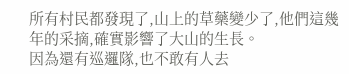所有村民都發現了,山上的草藥變少了,他們這幾年的采摘,確實影響了大山的生長。
因為還有巡邏隊,也不敢有人去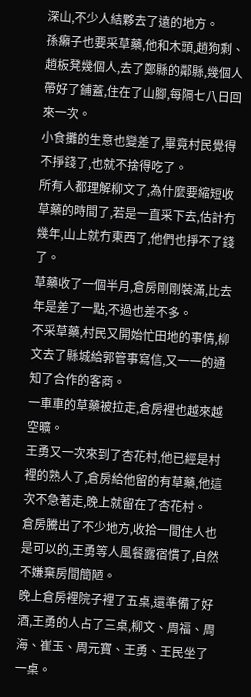深山,不少人結夥去了遠的地方。
孫癩子也要采草藥,他和木頭,趙狗剩、趙板凳幾個人,去了鄭縣的鄰縣,幾個人帶好了鋪蓋,住在了山腳,每隔七八日回來一次。
小食攤的生意也變差了,畢竟村民覺得不掙錢了,也就不捨得吃了。
所有人都理解柳文了,為什麼要縮短收草藥的時間了,若是一直采下去,估計冇幾年,山上就冇東西了,他們也掙不了錢了。
草藥收了一個半月,倉房剛剛裝滿,比去年是差了一點,不過也差不多。
不采草藥,村民又開始忙田地的事情,柳文去了縣城給郭管事寫信,又一一的通知了合作的客商。
一車車的草藥被拉走,倉房裡也越來越空曠。
王勇又一次來到了杏花村,他已經是村裡的熟人了,倉房給他留的有草藥,他這次不急著走,晚上就留在了杏花村。
倉房騰出了不少地方,收拾一間住人也是可以的,王勇等人風餐露宿慣了,自然不嫌棄房間簡陋。
晚上倉房裡院子裡了五桌,還準備了好酒,王勇的人占了三桌,柳文、周福、周海、崔玉、周元寶、王勇、王民坐了一桌。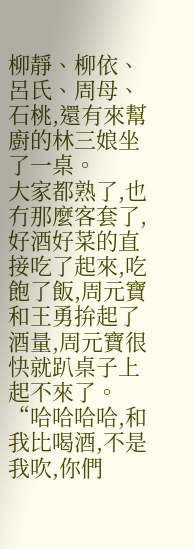柳靜、柳依、呂氏、周母、石桃,還有來幫廚的林三娘坐了一桌。
大家都熟了,也冇那麼客套了,好酒好菜的直接吃了起來,吃飽了飯,周元寶和王勇拚起了酒量,周元寶很快就趴桌子上起不來了。
“哈哈哈哈,和我比喝酒,不是我吹,你們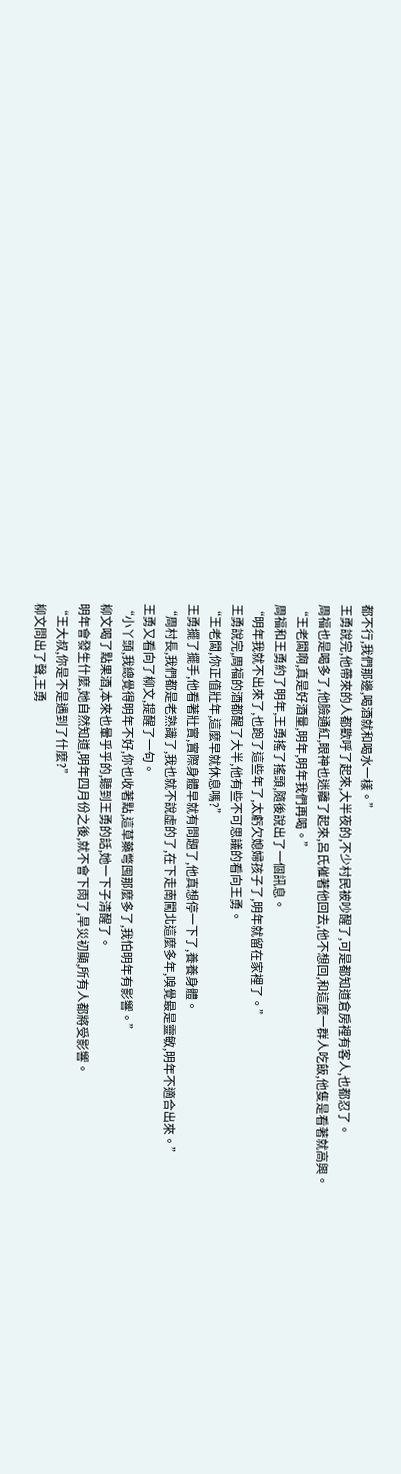都不行,我們那邊,喝酒就和喝水一樣。”
王勇說完,他帶來的人都歡呼了起來,大半夜的,不少村民被吵醒了,可是都知道倉房裡有客人,也都忍了。
周福也是喝多了,他臉通紅,眼神也迷離了起來,呂氏催著他回去,他不想回,和這麼一群人吃飯,他隻是看著就高興。
“王老闆啊,真是好酒量,明年,明年我們再喝。”
周福和王勇約了明年,王勇搖了搖頭,隨後說出了一個訊息。
“明年我就不出來了,也跑了這些年了,太虧欠媳婦孩子了,明年就留在家裡了。”
王勇說完,周福的酒都醒了大半,他有些不可思議的看向王勇。
“王老闆,你正值壯年,這麼早就休息嗎?”
王勇擺了擺手,他看著壯實,實際身體早就有問題了,他真想停一下了,養養身體。
“周村長,我們都是老熟識了,我也就不說虛的了,在下走南闖北這麼多年,嗅覺最是靈敏,明年不適合出來。”
王勇又看向了柳文,提醒了一句。
“小丫頭,我總覺得明年不好,你也收著點,這草藥彆囤那麼多了,我怕明年有影響。”
柳文喝了點果酒,本來也暈乎乎的,聽到王勇的話,她一下子清醒了。
明年會發生什麼,她自然知道,明年四月份之後,就不會下雨了,旱災初顯,所有人都將受影響。
“王大叔,你是不是遇到了什麼?”
柳文問出了聲,王勇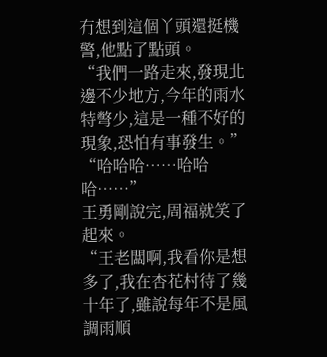冇想到這個丫頭還挺機警,他點了點頭。
“我們一路走來,發現北邊不少地方,今年的雨水特彆少,這是一種不好的現象,恐怕有事發生。”
“哈哈哈……哈哈哈……”
王勇剛說完,周福就笑了起來。
“王老闆啊,我看你是想多了,我在杏花村待了幾十年了,雖說每年不是風調雨順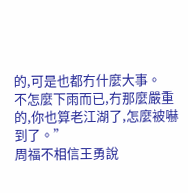的,可是也都冇什麼大事。
不怎麼下雨而已,冇那麼嚴重的,你也算老江湖了,怎麼被嚇到了。”
周福不相信王勇說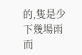的,隻是少下幾場雨而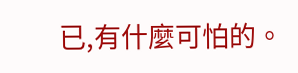已,有什麼可怕的。